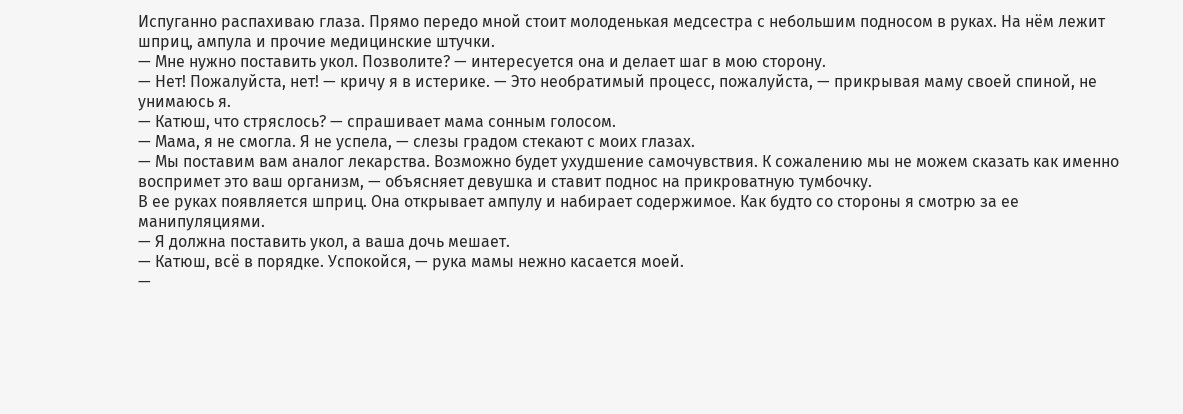Испуганно распахиваю глаза. Прямо передо мной стоит молоденькая медсестра с небольшим подносом в руках. На нём лежит шприц, ампула и прочие медицинские штучки.
— Мне нужно поставить укол. Позволите? — интересуется она и делает шаг в мою сторону.
— Нет! Пожалуйста, нет! — кричу я в истерике. — Это необратимый процесс, пожалуйста, — прикрывая маму своей спиной, не унимаюсь я.
— Катюш, что стряслось? — спрашивает мама сонным голосом.
— Мама, я не смогла. Я не успела, — слезы градом стекают с моих глазах.
— Мы поставим вам аналог лекарства. Возможно будет ухудшение самочувствия. К сожалению мы не можем сказать как именно воспримет это ваш организм, — объясняет девушка и ставит поднос на прикроватную тумбочку.
В ее руках появляется шприц. Она открывает ампулу и набирает содержимое. Как будто со стороны я смотрю за ее манипуляциями.
— Я должна поставить укол, а ваша дочь мешает.
— Катюш, всё в порядке. Успокойся, — рука мамы нежно касается моей.
—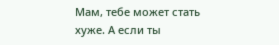Мам, тебе может стать хуже. А если ты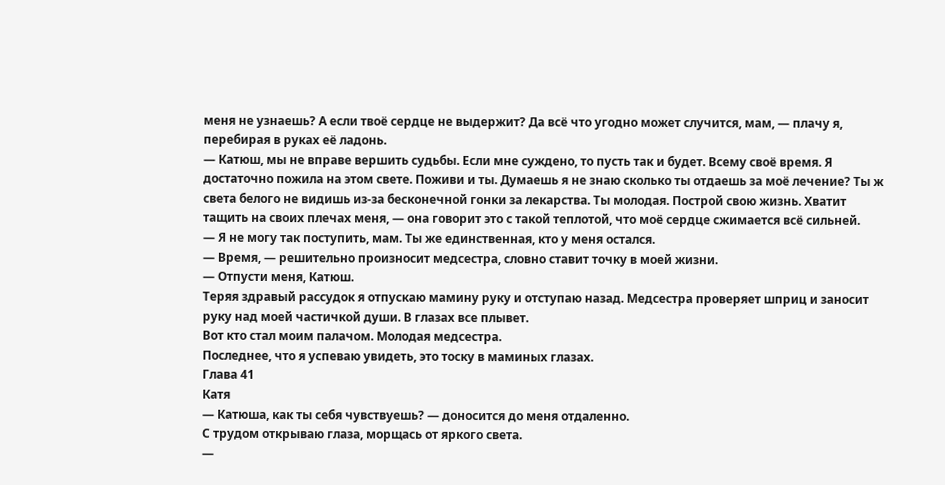меня не узнаешь? А если твоё сердце не выдержит? Да всё что угодно может случится, мам, — плачу я, перебирая в руках её ладонь.
— Катюш, мы не вправе вершить судьбы. Если мне суждено, то пусть так и будет. Всему своё время. Я достаточно пожила на этом свете. Поживи и ты. Думаешь я не знаю сколько ты отдаешь за моё лечение? Ты ж света белого не видишь из-за бесконечной гонки за лекарства. Ты молодая. Построй свою жизнь. Хватит тащить на своих плечах меня, — она говорит это с такой теплотой, что моё сердце сжимается всё сильней.
— Я не могу так поступить, мам. Ты же единственная, кто у меня остался.
— Время, — решительно произносит медсестра, словно ставит точку в моей жизни.
— Отпусти меня, Катюш.
Теряя здравый рассудок я отпускаю мамину руку и отступаю назад. Медсестра проверяет шприц и заносит руку над моей частичкой души. В глазах все плывет.
Вот кто стал моим палачом. Молодая медсестра.
Последнее, что я успеваю увидеть, это тоску в маминых глазах.
Глава 41
Катя
— Катюша, как ты себя чувствуешь? — доносится до меня отдаленно.
С трудом открываю глаза, морщась от яркого света.
—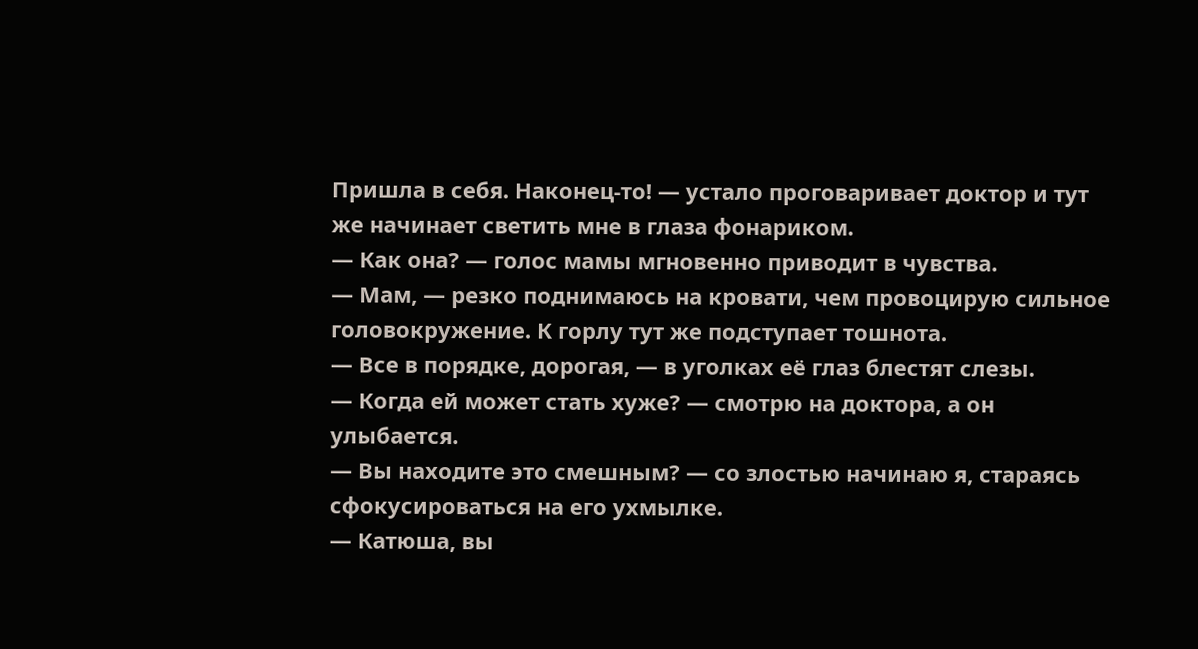Пришла в себя. Наконец-то! — устало проговаривает доктор и тут же начинает светить мне в глаза фонариком.
— Как она? — голос мамы мгновенно приводит в чувства.
— Мам, — резко поднимаюсь на кровати, чем провоцирую сильное головокружение. К горлу тут же подступает тошнота.
— Все в порядке, дорогая, — в уголках её глаз блестят слезы.
— Когда ей может стать хуже? — смотрю на доктора, а он улыбается.
— Вы находите это смешным? — со злостью начинаю я, стараясь сфокусироваться на его ухмылке.
— Катюша, вы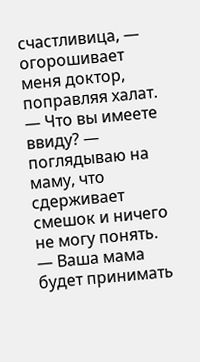счастливица, — огорошивает меня доктор, поправляя халат.
— Что вы имеете ввиду? — поглядываю на маму, что сдерживает смешок и ничего не могу понять.
— Ваша мама будет принимать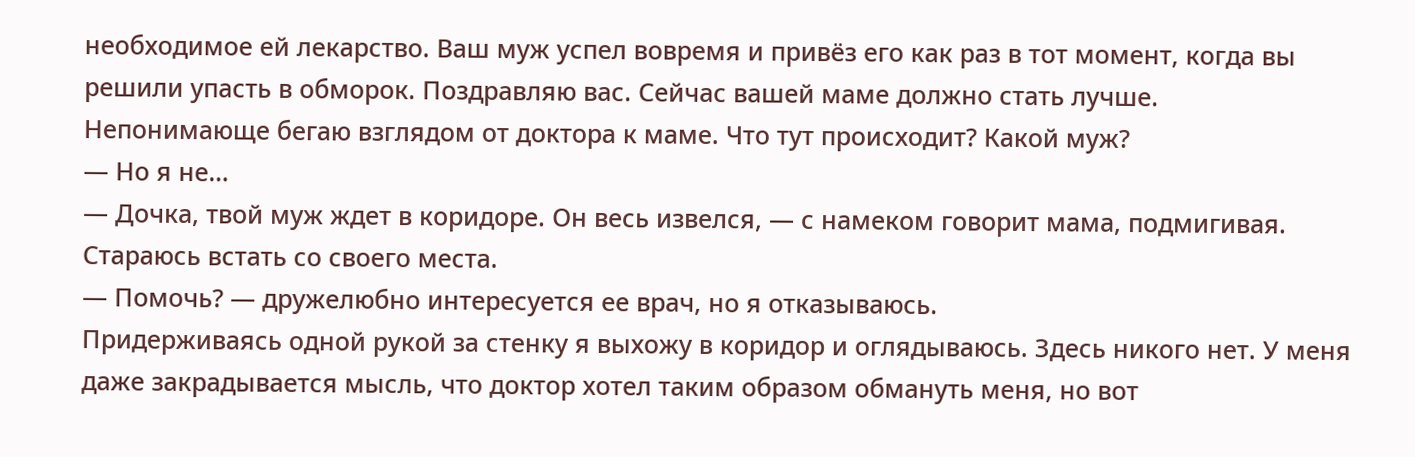необходимое ей лекарство. Ваш муж успел вовремя и привёз его как раз в тот момент, когда вы решили упасть в обморок. Поздравляю вас. Сейчас вашей маме должно стать лучше.
Непонимающе бегаю взглядом от доктора к маме. Что тут происходит? Какой муж?
— Но я не…
— Дочка, твой муж ждет в коридоре. Он весь извелся, — с намеком говорит мама, подмигивая. Стараюсь встать со своего места.
— Помочь? — дружелюбно интересуется ее врач, но я отказываюсь.
Придерживаясь одной рукой за стенку я выхожу в коридор и оглядываюсь. Здесь никого нет. У меня даже закрадывается мысль, что доктор хотел таким образом обмануть меня, но вот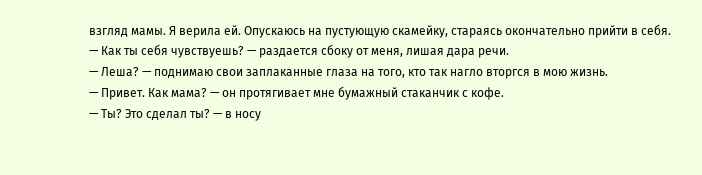взгляд мамы. Я верила ей. Опускаюсь на пустующую скамейку, стараясь окончательно прийти в себя.
— Как ты себя чувствуешь? — раздается сбоку от меня, лишая дара речи.
— Леша? — поднимаю свои заплаканные глаза на того, кто так нагло вторгся в мою жизнь.
— Привет. Как мама? — он протягивает мне бумажный стаканчик с кофе.
— Ты? Это сделал ты? — в носу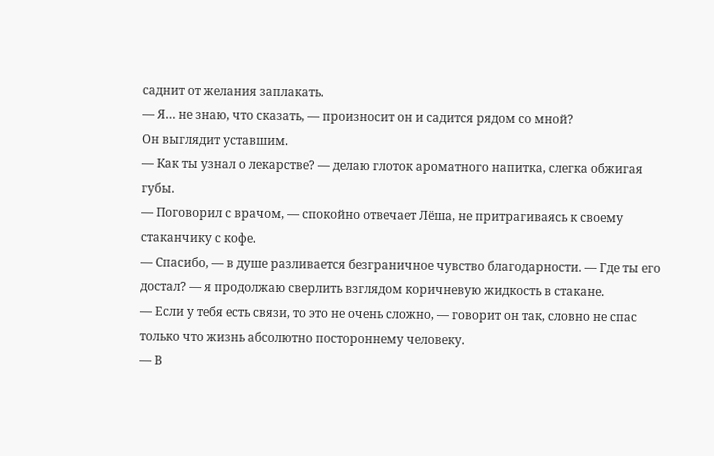саднит от желания заплакать.
— Я… не знаю, что сказать, — произносит он и садится рядом со мной?
Он выглядит уставшим.
— Как ты узнал о лекарстве? — делаю глоток ароматного напитка, слегка обжигая губы.
— Поговорил с врачом, — спокойно отвечает Лёша, не притрагиваясь к своему стаканчику с кофе.
— Спасибо, — в душе разливается безграничное чувство благодарности. — Где ты его достал? — я продолжаю сверлить взглядом коричневую жидкость в стакане.
— Если у тебя есть связи, то это не очень сложно, — говорит он так, словно не спас только что жизнь абсолютно постороннему человеку.
— В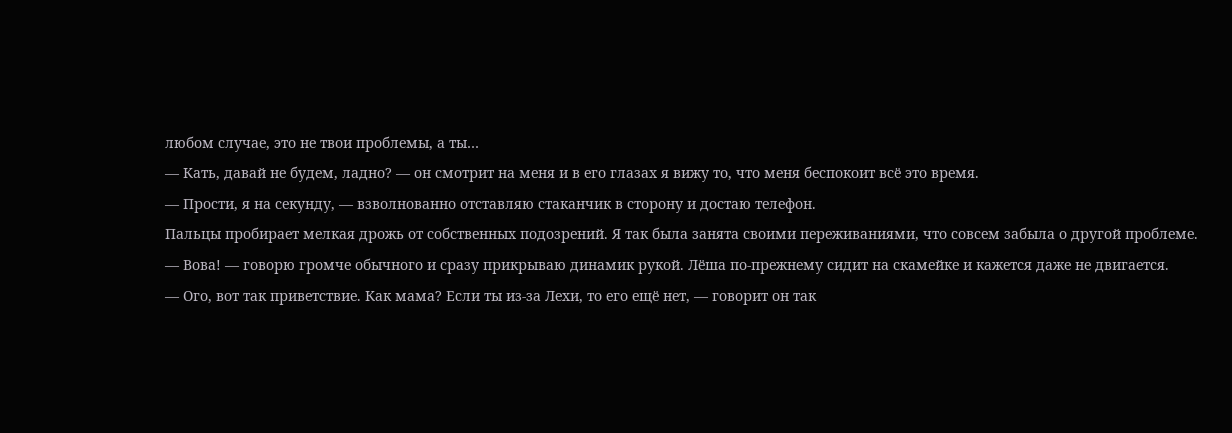любом случае, это не твои проблемы, а ты…
— Кать, давай не будем, ладно? — он смотрит на меня и в его глазах я вижу то, что меня беспокоит всё это время.
— Прости, я на секунду, — взволнованно отставляю стаканчик в сторону и достаю телефон.
Пальцы пробирает мелкая дрожь от собственных подозрений. Я так была занята своими переживаниями, что совсем забыла о другой проблеме.
— Вова! — говорю громче обычного и сразу прикрываю динамик рукой. Лёша по-прежнему сидит на скамейке и кажется даже не двигается.
— Ого, вот так приветствие. Как мама? Если ты из-за Лехи, то его ещё нет, — говорит он так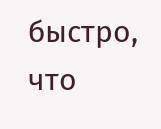быстро, что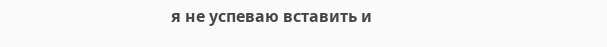я не успеваю вставить и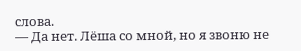слова.
— Да нет. Лёша со мной, но я звоню не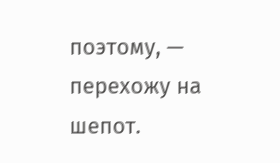поэтому, — перехожу на шепот.